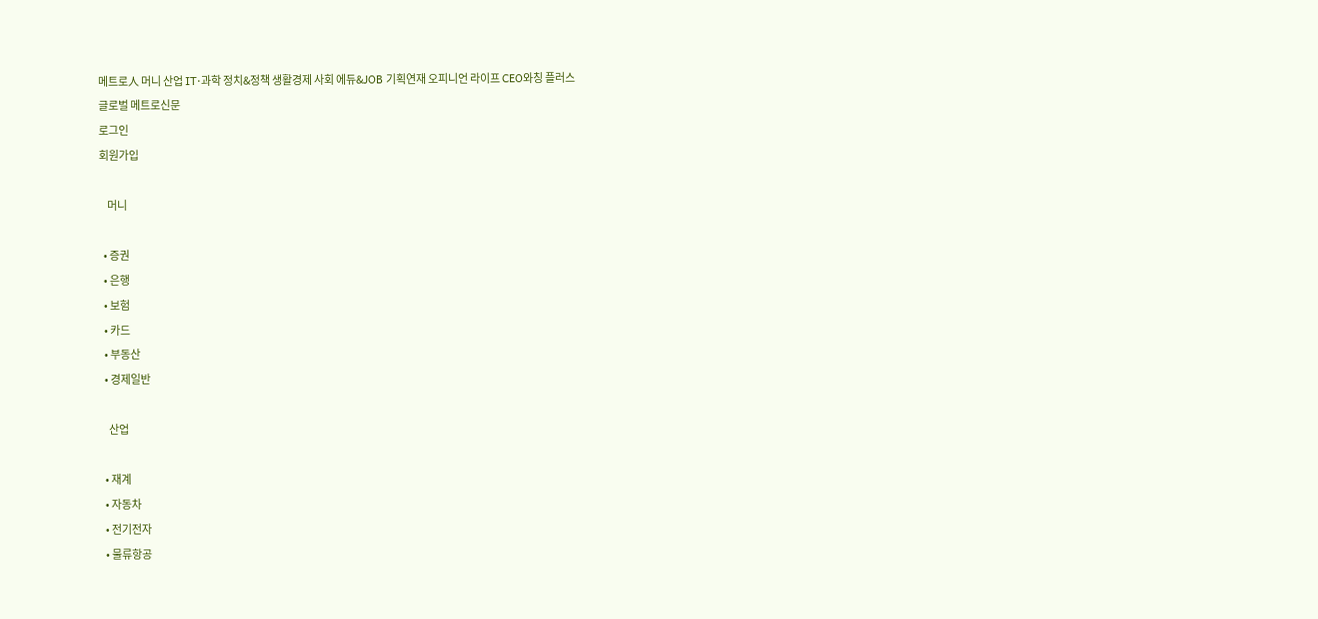메트로人 머니 산업 IT·과학 정치&정책 생활경제 사회 에듀&JOB 기획연재 오피니언 라이프 CEO와칭 플러스
글로벌 메트로신문
로그인
회원가입

    머니

  • 증권
  • 은행
  • 보험
  • 카드
  • 부동산
  • 경제일반

    산업

  • 재계
  • 자동차
  • 전기전자
  • 물류항공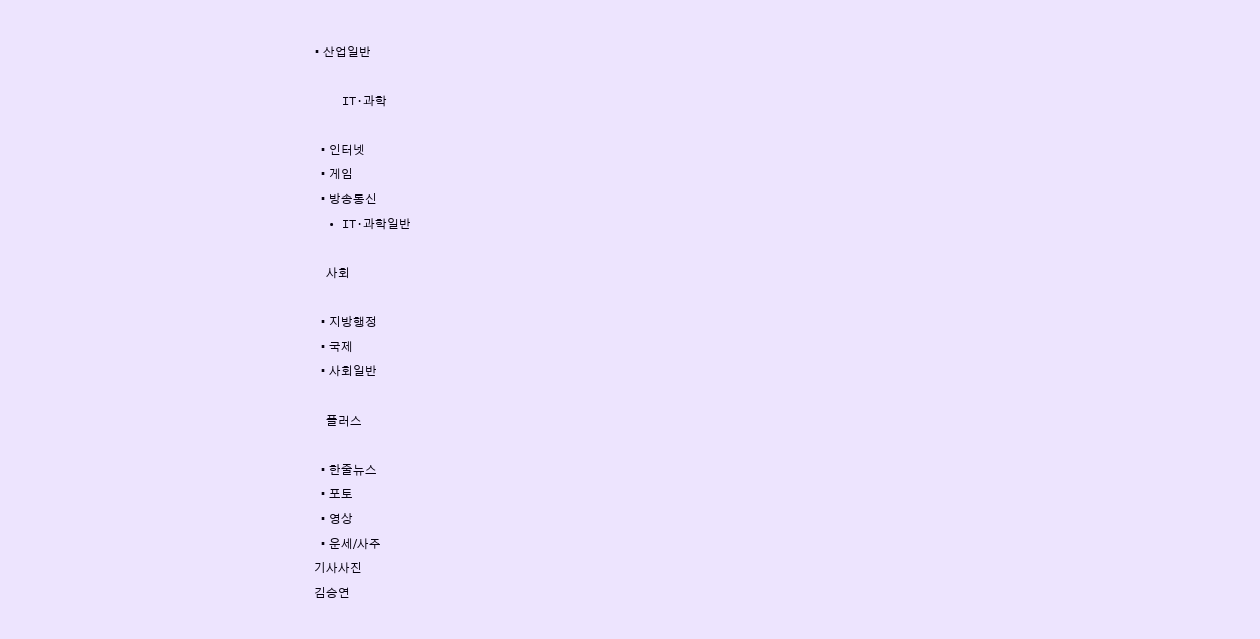• 산업일반

    IT·과학

  • 인터넷
  • 게임
  • 방송통신
  • IT·과학일반

    사회

  • 지방행정
  • 국제
  • 사회일반

    플러스

  • 한줄뉴스
  • 포토
  • 영상
  • 운세/사주
기사사진
김승연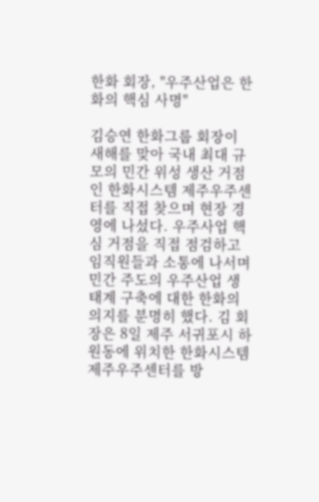한화 회장, "우주산업은 한화의 핵심 사명"

김승연 한화그룹 회장이 새해를 맞아 국내 최대 규모의 민간 위성 생산 거점인 한화시스템 제주우주센터를 직접 찾으며 현장 경영에 나섰다. 우주사업 핵심 거점을 직접 점검하고 임직원들과 소통에 나서며 민간 주도의 우주산업 생태계 구축에 대한 한화의 의지를 분명히 했다. 김 회장은 8일 제주 서귀포시 하원동에 위치한 한화시스템 제주우주센터를 방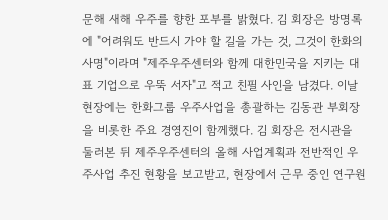문해 새해 우주를 향한 포부를 밝혔다. 김 회장은 방명록에 "어려워도 반드시 가야 할 길을 가는 것, 그것이 한화의 사명"이라며 "제주우주센터와 함께 대한민국을 지키는 대표 기업으로 우뚝 서자"고 적고 친필 사인을 남겼다. 이날 현장에는 한화그룹 우주사업을 총괄하는 김동관 부회장을 비롯한 주요 경영진이 함께했다. 김 회장은 전시관을 둘러본 뒤 제주우주센터의 올해 사업계획과 전반적인 우주사업 추진 현황을 보고받고, 현장에서 근무 중인 연구원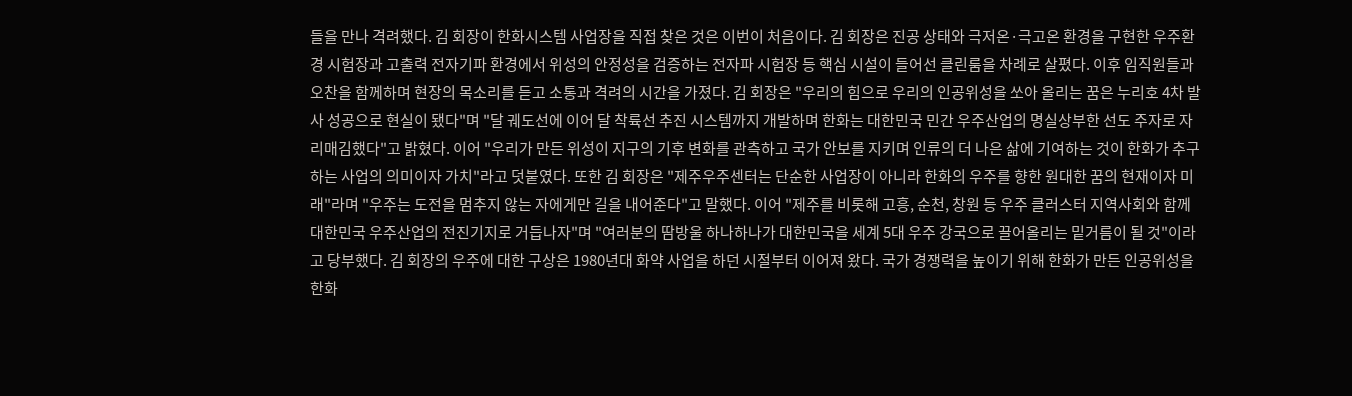들을 만나 격려했다. 김 회장이 한화시스템 사업장을 직접 찾은 것은 이번이 처음이다. 김 회장은 진공 상태와 극저온·극고온 환경을 구현한 우주환경 시험장과 고출력 전자기파 환경에서 위성의 안정성을 검증하는 전자파 시험장 등 핵심 시설이 들어선 클린룸을 차례로 살폈다. 이후 임직원들과 오찬을 함께하며 현장의 목소리를 듣고 소통과 격려의 시간을 가졌다. 김 회장은 "우리의 힘으로 우리의 인공위성을 쏘아 올리는 꿈은 누리호 4차 발사 성공으로 현실이 됐다"며 "달 궤도선에 이어 달 착륙선 추진 시스템까지 개발하며 한화는 대한민국 민간 우주산업의 명실상부한 선도 주자로 자리매김했다"고 밝혔다. 이어 "우리가 만든 위성이 지구의 기후 변화를 관측하고 국가 안보를 지키며 인류의 더 나은 삶에 기여하는 것이 한화가 추구하는 사업의 의미이자 가치"라고 덧붙였다. 또한 김 회장은 "제주우주센터는 단순한 사업장이 아니라 한화의 우주를 향한 원대한 꿈의 현재이자 미래"라며 "우주는 도전을 멈추지 않는 자에게만 길을 내어준다"고 말했다. 이어 "제주를 비롯해 고흥, 순천, 창원 등 우주 클러스터 지역사회와 함께 대한민국 우주산업의 전진기지로 거듭나자"며 "여러분의 땀방울 하나하나가 대한민국을 세계 5대 우주 강국으로 끌어올리는 밑거름이 될 것"이라고 당부했다. 김 회장의 우주에 대한 구상은 1980년대 화약 사업을 하던 시절부터 이어져 왔다. 국가 경쟁력을 높이기 위해 한화가 만든 인공위성을 한화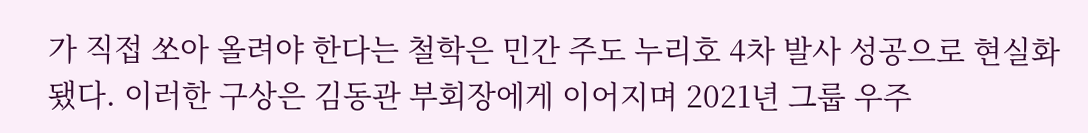가 직접 쏘아 올려야 한다는 철학은 민간 주도 누리호 4차 발사 성공으로 현실화됐다. 이러한 구상은 김동관 부회장에게 이어지며 2021년 그룹 우주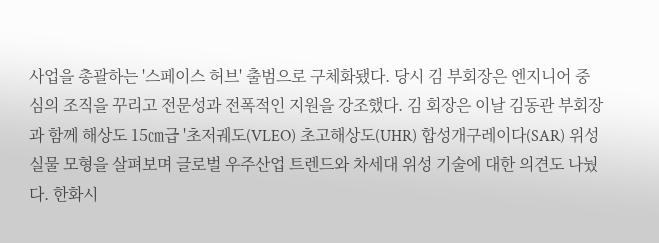사업을 총괄하는 '스페이스 허브' 출범으로 구체화됐다. 당시 김 부회장은 엔지니어 중심의 조직을 꾸리고 전문성과 전폭적인 지원을 강조했다. 김 회장은 이날 김동관 부회장과 함께 해상도 15㎝급 '초저궤도(VLEO) 초고해상도(UHR) 합성개구레이다(SAR) 위성 실물 모형을 살펴보며 글로벌 우주산업 트렌드와 차세대 위성 기술에 대한 의견도 나눴다. 한화시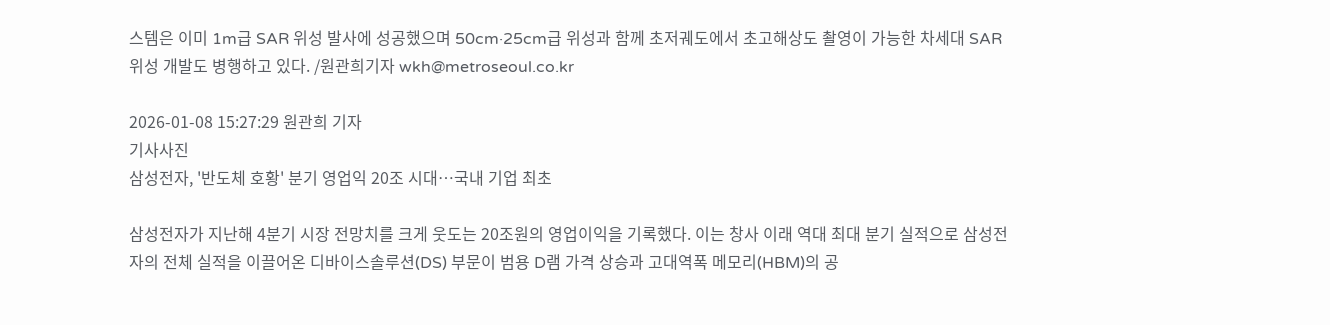스템은 이미 1m급 SAR 위성 발사에 성공했으며 50cm·25cm급 위성과 함께 초저궤도에서 초고해상도 촬영이 가능한 차세대 SAR 위성 개발도 병행하고 있다. /원관희기자 wkh@metroseoul.co.kr

2026-01-08 15:27:29 원관희 기자
기사사진
삼성전자, '반도체 호황' 분기 영업익 20조 시대…국내 기업 최초

삼성전자가 지난해 4분기 시장 전망치를 크게 웃도는 20조원의 영업이익을 기록했다. 이는 창사 이래 역대 최대 분기 실적으로 삼성전자의 전체 실적을 이끌어온 디바이스솔루션(DS) 부문이 범용 D램 가격 상승과 고대역폭 메모리(HBM)의 공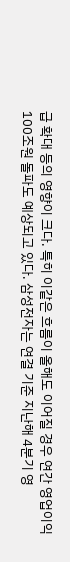급 확대 등의 영향이 크다. 특히 이같은 흐름이 올해도 이어질 경우 연간 영업이익 100조원 돌파도 예상되고 있다. 삼성전자는 연결 기준 지난해 4분기 영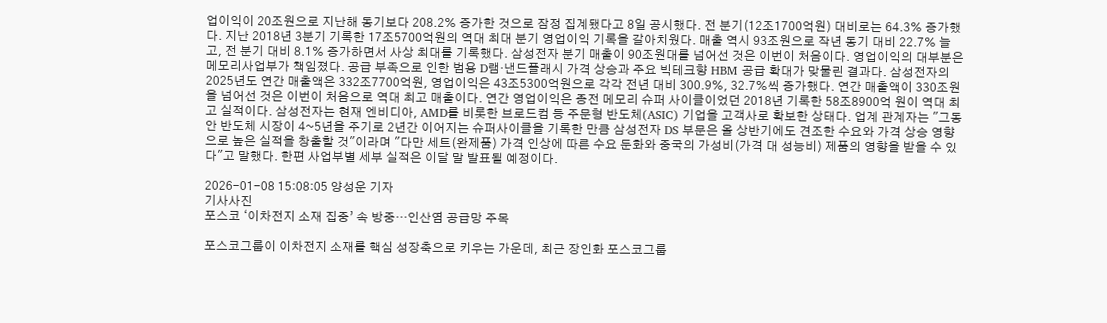업이익이 20조원으로 지난해 동기보다 208.2% 증가한 것으로 잠정 집계됐다고 8일 공시했다. 전 분기(12조1700억원) 대비로는 64.3% 증가했다. 지난 2018년 3분기 기록한 17조5700억원의 역대 최대 분기 영업이익 기록을 갈아치웠다. 매출 역시 93조원으로 작년 동기 대비 22.7% 늘고, 전 분기 대비 8.1% 증가하면서 사상 최대를 기록했다. 삼성전자 분기 매출이 90조원대를 넘어선 것은 이번이 처음이다. 영업이익의 대부분은 메모리사업부가 책임졌다. 공급 부족으로 인한 범용 D램·낸드플래시 가격 상승과 주요 빅테크향 HBM 공급 확대가 맞물린 결과다. 삼성전자의 2025년도 연간 매출액은 332조7700억원, 영업이익은 43조5300억원으로 각각 전년 대비 300.9%, 32.7%씩 증가했다. 연간 매출액이 330조원을 넘어선 것은 이번이 처음으로 역대 최고 매출이다. 연간 영업이익은 종전 메모리 슈퍼 사이클이었던 2018년 기록한 58조8900억 원이 역대 최고 실적이다. 삼성전자는 현재 엔비디아, AMD를 비롯한 브로드컴 등 주문형 반도체(ASIC) 기업을 고객사로 확보한 상태다. 업계 관계자는 "그동안 반도체 시장이 4~5년을 주기로 2년간 이어지는 슈퍼사이클을 기록한 만큼 삼성전자 DS 부문은 올 상반기에도 견조한 수요와 가격 상승 영향으로 높은 실적을 창출할 것"이라며 "다만 세트(완제품) 가격 인상에 따른 수요 둔화와 중국의 가성비(가격 대 성능비) 제품의 영향을 받을 수 있다"고 말했다. 한편 사업부별 세부 실적은 이달 말 발표될 예정이다.

2026-01-08 15:08:05 양성운 기자
기사사진
포스코 ‘이차전지 소재 집중’ 속 방중…인산염 공급망 주목

포스코그룹이 이차전지 소재를 핵심 성장축으로 키우는 가운데, 최근 장인화 포스코그룹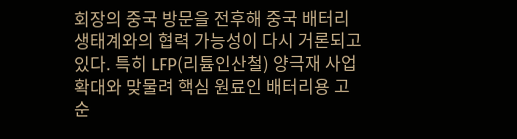회장의 중국 방문을 전후해 중국 배터리 생태계와의 협력 가능성이 다시 거론되고 있다. 특히 LFP(리튬인산철) 양극재 사업 확대와 맞물려 핵심 원료인 배터리용 고순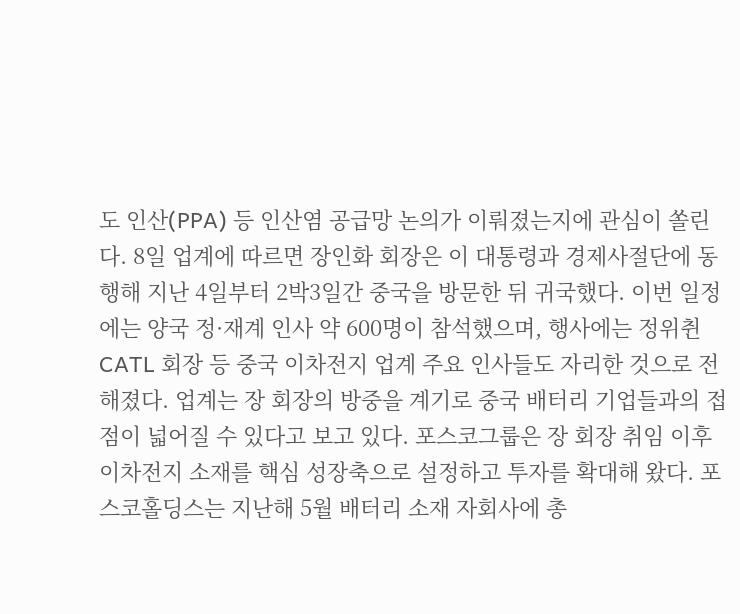도 인산(PPA) 등 인산염 공급망 논의가 이뤄졌는지에 관심이 쏠린다. 8일 업계에 따르면 장인화 회장은 이 대통령과 경제사절단에 동행해 지난 4일부터 2박3일간 중국을 방문한 뒤 귀국했다. 이번 일정에는 양국 정·재계 인사 약 600명이 참석했으며, 행사에는 정위췬 CATL 회장 등 중국 이차전지 업계 주요 인사들도 자리한 것으로 전해졌다. 업계는 장 회장의 방중을 계기로 중국 배터리 기업들과의 접점이 넓어질 수 있다고 보고 있다. 포스코그룹은 장 회장 취임 이후 이차전지 소재를 핵심 성장축으로 설정하고 투자를 확대해 왔다. 포스코홀딩스는 지난해 5월 배터리 소재 자회사에 총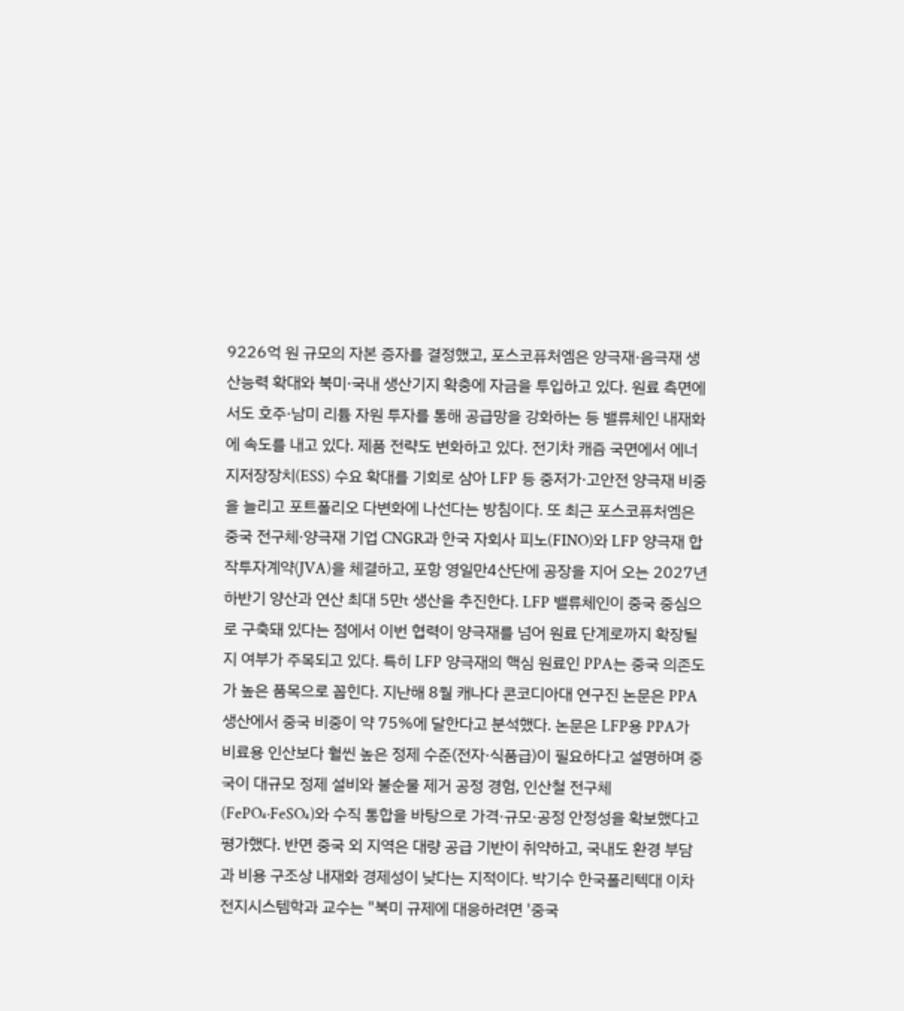9226억 원 규모의 자본 증자를 결정했고, 포스코퓨처엠은 양극재·음극재 생산능력 확대와 북미·국내 생산기지 확충에 자금을 투입하고 있다. 원료 측면에서도 호주·남미 리튬 자원 투자를 통해 공급망을 강화하는 등 밸류체인 내재화에 속도를 내고 있다. 제품 전략도 변화하고 있다. 전기차 캐즘 국면에서 에너지저장장치(ESS) 수요 확대를 기회로 삼아 LFP 등 중저가·고안전 양극재 비중을 늘리고 포트폴리오 다변화에 나선다는 방침이다. 또 최근 포스코퓨처엠은 중국 전구체·양극재 기업 CNGR과 한국 자회사 피노(FINO)와 LFP 양극재 합작투자계약(JVA)을 체결하고, 포항 영일만4산단에 공장을 지어 오는 2027년 하반기 양산과 연산 최대 5만t 생산을 추진한다. LFP 밸류체인이 중국 중심으로 구축돼 있다는 점에서 이번 협력이 양극재를 넘어 원료 단계로까지 확장될지 여부가 주목되고 있다. 특히 LFP 양극재의 핵심 원료인 PPA는 중국 의존도가 높은 품목으로 꼽힌다. 지난해 8월 캐나다 콘코디아대 연구진 논문은 PPA 생산에서 중국 비중이 약 75%에 달한다고 분석했다. 논문은 LFP용 PPA가 비료용 인산보다 훨씬 높은 정제 수준(전자·식품급)이 필요하다고 설명하며 중국이 대규모 정제 설비와 불순물 제거 공정 경험, 인산철 전구체(FePO₄·FeSO₄)와 수직 통합을 바탕으로 가격·규모·공정 안정성을 확보했다고 평가했다. 반면 중국 외 지역은 대량 공급 기반이 취약하고, 국내도 환경 부담과 비용 구조상 내재화 경제성이 낮다는 지적이다. 박기수 한국폴리텍대 이차전지시스템학과 교수는 "북미 규제에 대응하려면 '중국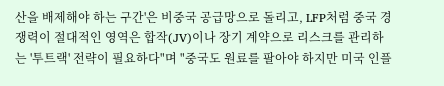산을 배제해야 하는 구간'은 비중국 공급망으로 돌리고, LFP처럼 중국 경쟁력이 절대적인 영역은 합작(JV)이나 장기 계약으로 리스크를 관리하는 '투트랙' 전략이 필요하다"며 "중국도 원료를 팔아야 하지만 미국 인플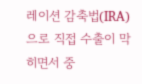레이션 감축법(IRA)으로 직접 수출이 막히면서 중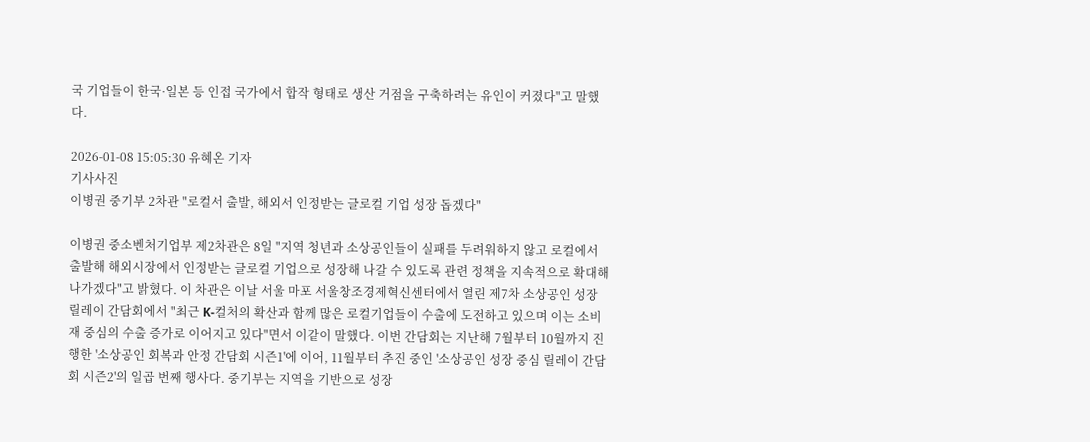국 기업들이 한국·일본 등 인접 국가에서 합작 형태로 생산 거점을 구축하려는 유인이 커졌다"고 말했다.

2026-01-08 15:05:30 유혜온 기자
기사사진
이병권 중기부 2차관 "로컬서 출발, 해외서 인정받는 글로컬 기업 성장 돕겠다"

이병권 중소벤처기업부 제2차관은 8일 "지역 청년과 소상공인들이 실패를 두려워하지 않고 로컬에서 출발해 해외시장에서 인정받는 글로컬 기업으로 성장해 나갈 수 있도록 관련 정책을 지속적으로 확대해 나가겠다"고 밝혔다. 이 차관은 이날 서울 마포 서울창조경제혁신센터에서 열린 제7차 소상공인 성장 릴레이 간담회에서 "최근 K-컬처의 확산과 함께 많은 로컬기업들이 수출에 도전하고 있으며 이는 소비재 중심의 수출 증가로 이어지고 있다"면서 이같이 말했다. 이번 간담회는 지난해 7월부터 10월까지 진행한 '소상공인 회복과 안정 간담회 시즌1'에 이어, 11월부터 추진 중인 '소상공인 성장 중심 릴레이 간담회 시즌2'의 일곱 번째 행사다. 중기부는 지역을 기반으로 성장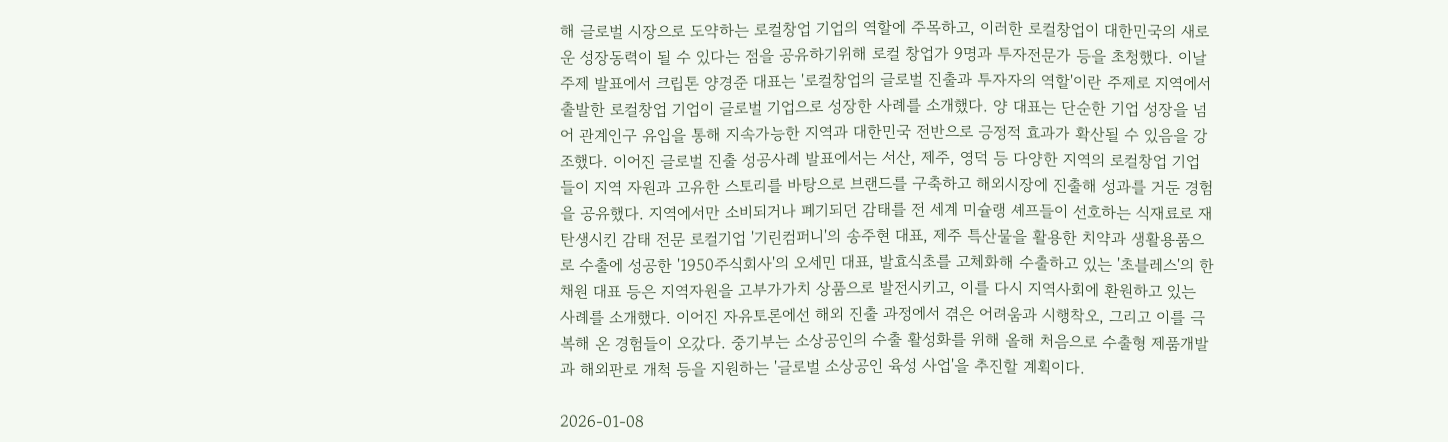해 글로벌 시장으로 도약하는 로컬창업 기업의 역할에 주목하고, 이러한 로컬창업이 대한민국의 새로운 성장동력이 될 수 있다는 점을 공유하기위해 로컬 창업가 9명과 투자전문가 등을 초청했다. 이날 주제 발표에서 크립톤 양경준 대표는 '로컬창업의 글로벌 진출과 투자자의 역할'이란 주제로 지역에서 출발한 로컬창업 기업이 글로벌 기업으로 성장한 사례를 소개했다. 양 대표는 단순한 기업 성장을 넘어 관계인구 유입을 통해 지속가능한 지역과 대한민국 전반으로 긍정적 효과가 확산될 수 있음을 강조했다. 이어진 글로벌 진출 성공사례 발표에서는 서산, 제주, 영덕 등 다양한 지역의 로컬창업 기업들이 지역 자원과 고유한 스토리를 바탕으로 브랜드를 구축하고 해외시장에 진출해 성과를 거둔 경험을 공유했다. 지역에서만 소비되거나 폐기되던 감태를 전 세계 미슐랭 셰프들이 선호하는 식재료로 재탄생시킨 감태 전문 로컬기업 '기린컴퍼니'의 송주현 대표, 제주 특산물을 활용한 치약과 생활용품으로 수출에 성공한 '1950주식회사'의 오세민 대표, 발효식초를 고체화해 수출하고 있는 '초블레스'의 한채원 대표 등은 지역자원을 고부가가치 상품으로 발전시키고, 이를 다시 지역사회에 환원하고 있는 사례를 소개했다. 이어진 자유토론에선 해외 진출 과정에서 겪은 어려움과 시행착오, 그리고 이를 극복해 온 경험들이 오갔다. 중기부는 소상공인의 수출 활성화를 위해 올해 처음으로 수출형 제품개발과 해외판로 개척 등을 지원하는 '글로벌 소상공인 육성 사업'을 추진할 계획이다.

2026-01-08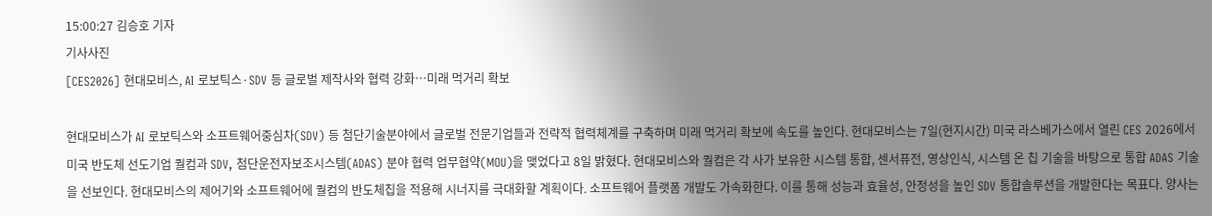15:00:27 김승호 기자
기사사진
[CES2026] 현대모비스, AI 로보틱스·SDV 등 글로벌 제작사와 협력 강화…미래 먹거리 확보

현대모비스가 AI 로보틱스와 소프트웨어중심차(SDV) 등 첨단기술분야에서 글로벌 전문기업들과 전략적 협력체계를 구축하며 미래 먹거리 확보에 속도를 높인다. 현대모비스는 7일(현지시간) 미국 라스베가스에서 열린 CES 2026에서 미국 반도체 선도기업 퀄컴과 SDV, 첨단운전자보조시스템(ADAS) 분야 협력 업무협약(MOU)을 맺었다고 8일 밝혔다. 현대모비스와 퀄컴은 각 사가 보유한 시스템 통합, 센서퓨전, 영상인식, 시스템 온 칩 기술을 바탕으로 통합 ADAS 기술을 선보인다. 현대모비스의 제어기와 소프트웨어에 퀄컴의 반도체칩을 적용해 시너지를 극대화할 계획이다. 소프트웨어 플랫폼 개발도 가속화한다. 이를 통해 성능과 효율성, 안정성을 높인 SDV 통합솔루션을 개발한다는 목표다. 양사는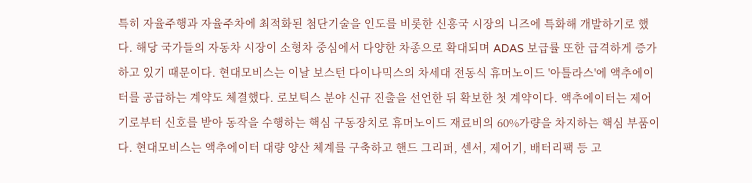특히 자율주행과 자율주차에 최적화된 첨단기술을 인도를 비롯한 신흥국 시장의 니즈에 특화해 개발하기로 했다. 해당 국가들의 자동차 시장이 소형차 중심에서 다양한 차종으로 확대되며 ADAS 보급률 또한 급격하게 증가하고 있기 때문이다. 현대모비스는 이날 보스턴 다이나믹스의 차세대 전동식 휴머노이드 '아틀라스'에 액추에이터를 공급하는 계약도 체결했다. 로보틱스 분야 신규 진출을 선언한 뒤 확보한 첫 계약이다. 액추에이터는 제어기로부터 신호를 받아 동작을 수행하는 핵심 구동장치로 휴머노이드 재료비의 60%가량을 차지하는 핵심 부품이다. 현대모비스는 액추에이터 대량 양산 체계를 구축하고 핸드 그리퍼, 센서, 제어기, 배터리팩 등 고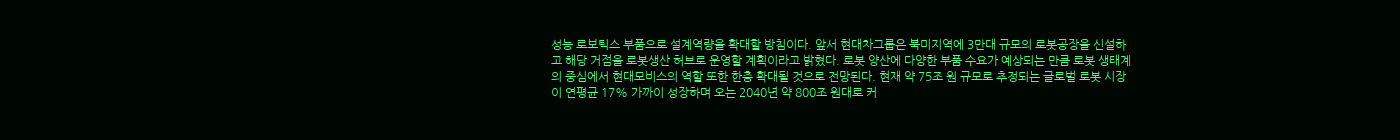성능 로보틱스 부품으로 설계역량을 확대할 방침이다. 앞서 현대차그룹은 북미지역에 3만대 규모의 로봇공장을 신설하고 해당 거점을 로봇생산 허브로 운영할 계획이라고 밝혔다. 로봇 양산에 다양한 부품 수요가 예상되는 만큼 로봇 생태계의 중심에서 현대모비스의 역할 또한 한층 확대될 것으로 전망된다. 현재 약 75조 원 규모로 추정되는 글로벌 로봇 시장이 연평균 17% 가까이 성장하며 오는 2040년 약 800조 원대로 커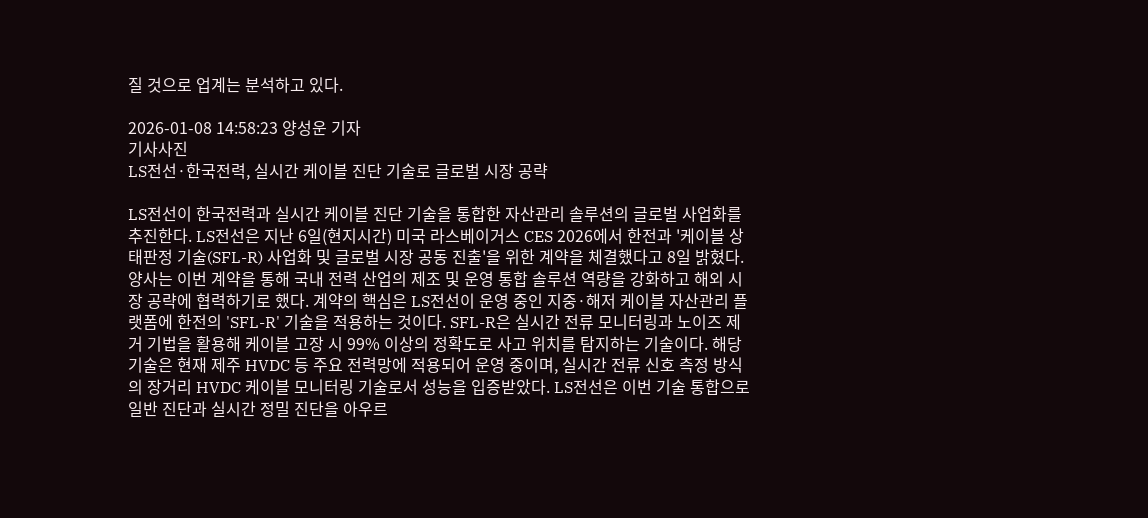질 것으로 업계는 분석하고 있다.

2026-01-08 14:58:23 양성운 기자
기사사진
LS전선·한국전력, 실시간 케이블 진단 기술로 글로벌 시장 공략

LS전선이 한국전력과 실시간 케이블 진단 기술을 통합한 자산관리 솔루션의 글로벌 사업화를 추진한다. LS전선은 지난 6일(현지시간) 미국 라스베이거스 CES 2026에서 한전과 '케이블 상태판정 기술(SFL-R) 사업화 및 글로벌 시장 공동 진출'을 위한 계약을 체결했다고 8일 밝혔다. 양사는 이번 계약을 통해 국내 전력 산업의 제조 및 운영 통합 솔루션 역량을 강화하고 해외 시장 공략에 협력하기로 했다. 계약의 핵심은 LS전선이 운영 중인 지중·해저 케이블 자산관리 플랫폼에 한전의 'SFL-R' 기술을 적용하는 것이다. SFL-R은 실시간 전류 모니터링과 노이즈 제거 기법을 활용해 케이블 고장 시 99% 이상의 정확도로 사고 위치를 탐지하는 기술이다. 해당 기술은 현재 제주 HVDC 등 주요 전력망에 적용되어 운영 중이며, 실시간 전류 신호 측정 방식의 장거리 HVDC 케이블 모니터링 기술로서 성능을 입증받았다. LS전선은 이번 기술 통합으로 일반 진단과 실시간 정밀 진단을 아우르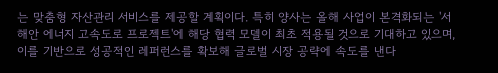는 맞춤형 자산관리 서비스를 제공할 계획이다. 특히 양사는 올해 사업이 본격화되는 '서해안 에너지 고속도로 프로젝트'에 해당 협력 모델이 최초 적용될 것으로 기대하고 있으며, 이를 기반으로 성공적인 레퍼런스를 확보해 글로벌 시장 공략에 속도를 낸다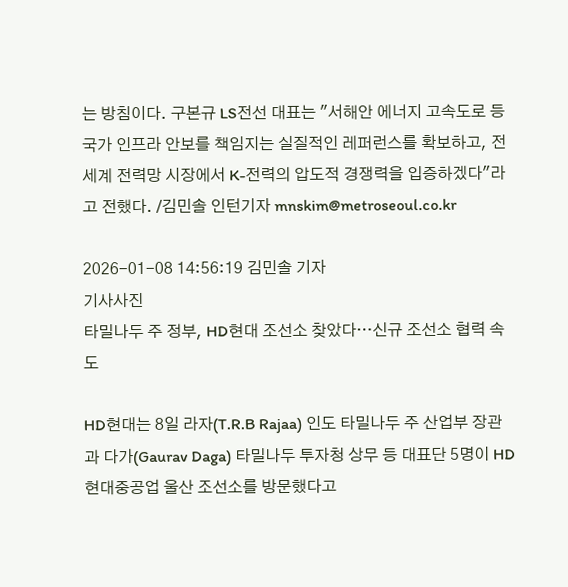는 방침이다. 구본규 LS전선 대표는 "서해안 에너지 고속도로 등 국가 인프라 안보를 책임지는 실질적인 레퍼런스를 확보하고, 전 세계 전력망 시장에서 K-전력의 압도적 경쟁력을 입증하겠다"라고 전했다. /김민솔 인턴기자 mnskim@metroseoul.co.kr

2026-01-08 14:56:19 김민솔 기자
기사사진
타밀나두 주 정부, HD현대 조선소 찾았다…신규 조선소 협력 속도

HD현대는 8일 라자(T.R.B Rajaa) 인도 타밀나두 주 산업부 장관과 다가(Gaurav Daga) 타밀나두 투자청 상무 등 대표단 5명이 HD현대중공업 울산 조선소를 방문했다고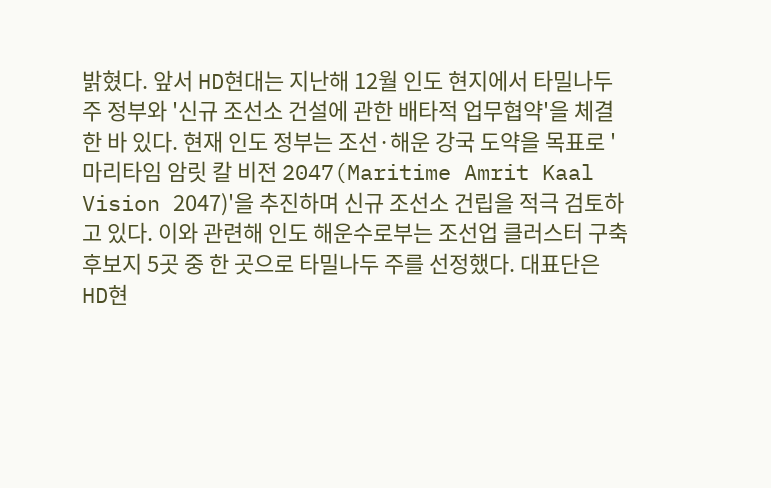밝혔다. 앞서 HD현대는 지난해 12월 인도 현지에서 타밀나두 주 정부와 '신규 조선소 건설에 관한 배타적 업무협약'을 체결한 바 있다. 현재 인도 정부는 조선·해운 강국 도약을 목표로 '마리타임 암릿 칼 비전 2047(Maritime Amrit Kaal Vision 2047)'을 추진하며 신규 조선소 건립을 적극 검토하고 있다. 이와 관련해 인도 해운수로부는 조선업 클러스터 구축 후보지 5곳 중 한 곳으로 타밀나두 주를 선정했다. 대표단은 HD현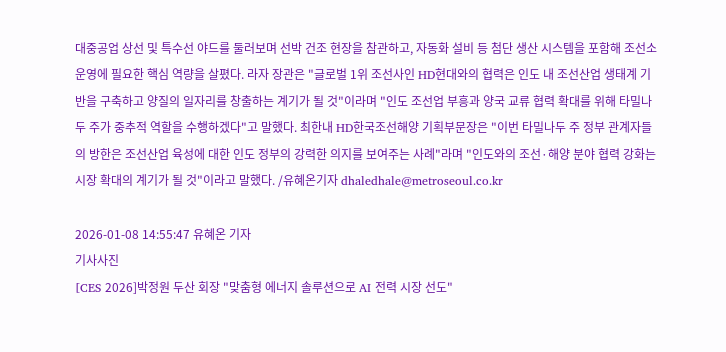대중공업 상선 및 특수선 야드를 둘러보며 선박 건조 현장을 참관하고, 자동화 설비 등 첨단 생산 시스템을 포함해 조선소 운영에 필요한 핵심 역량을 살폈다. 라자 장관은 "글로벌 1위 조선사인 HD현대와의 협력은 인도 내 조선산업 생태계 기반을 구축하고 양질의 일자리를 창출하는 계기가 될 것"이라며 "인도 조선업 부흥과 양국 교류 협력 확대를 위해 타밀나두 주가 중추적 역할을 수행하겠다"고 말했다. 최한내 HD한국조선해양 기획부문장은 "이번 타밀나두 주 정부 관계자들의 방한은 조선산업 육성에 대한 인도 정부의 강력한 의지를 보여주는 사례"라며 "인도와의 조선·해양 분야 협력 강화는 시장 확대의 계기가 될 것"이라고 말했다. /유혜온기자 dhaledhale@metroseoul.co.kr

2026-01-08 14:55:47 유혜온 기자
기사사진
[CES 2026]박정원 두산 회장 "맞춤형 에너지 솔루션으로 AI 전력 시장 선도"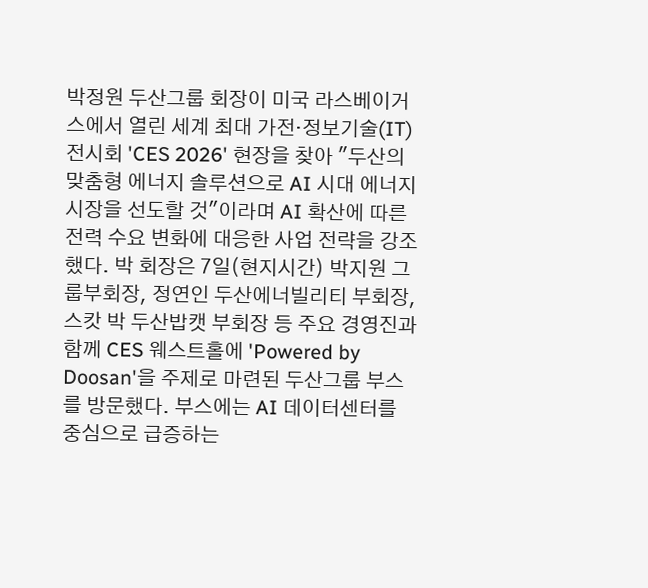박정원 두산그룹 회장이 미국 라스베이거스에서 열린 세계 최대 가전·정보기술(IT) 전시회 'CES 2026' 현장을 찾아 "두산의 맞춤형 에너지 솔루션으로 AI 시대 에너지 시장을 선도할 것"이라며 AI 확산에 따른 전력 수요 변화에 대응한 사업 전략을 강조했다. 박 회장은 7일(현지시간) 박지원 그룹부회장, 정연인 두산에너빌리티 부회장, 스캇 박 두산밥캣 부회장 등 주요 경영진과 함께 CES 웨스트홀에 'Powered by Doosan'을 주제로 마련된 두산그룹 부스를 방문했다. 부스에는 AI 데이터센터를 중심으로 급증하는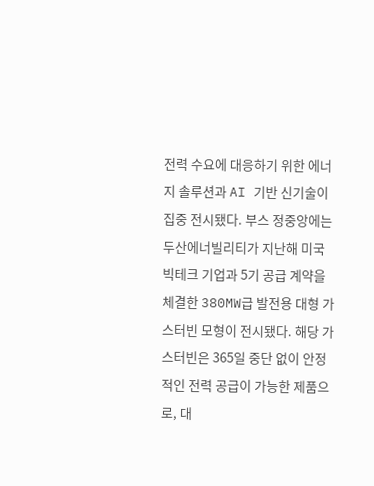전력 수요에 대응하기 위한 에너지 솔루션과 AI 기반 신기술이 집중 전시됐다. 부스 정중앙에는 두산에너빌리티가 지난해 미국 빅테크 기업과 5기 공급 계약을 체결한 380MW급 발전용 대형 가스터빈 모형이 전시됐다. 해당 가스터빈은 365일 중단 없이 안정적인 전력 공급이 가능한 제품으로, 대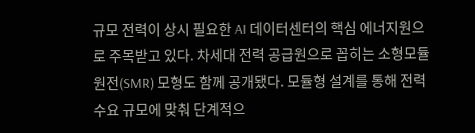규모 전력이 상시 필요한 AI 데이터센터의 핵심 에너지원으로 주목받고 있다. 차세대 전력 공급원으로 꼽히는 소형모듈원전(SMR) 모형도 함께 공개됐다. 모듈형 설계를 통해 전력 수요 규모에 맞춰 단계적으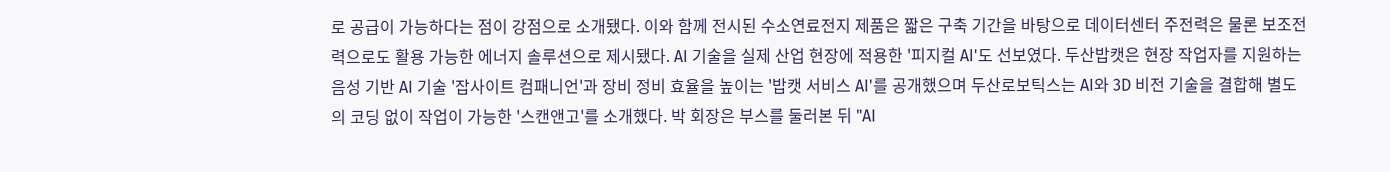로 공급이 가능하다는 점이 강점으로 소개됐다. 이와 함께 전시된 수소연료전지 제품은 짧은 구축 기간을 바탕으로 데이터센터 주전력은 물론 보조전력으로도 활용 가능한 에너지 솔루션으로 제시됐다. AI 기술을 실제 산업 현장에 적용한 '피지컬 AI'도 선보였다. 두산밥캣은 현장 작업자를 지원하는 음성 기반 AI 기술 '잡사이트 컴패니언'과 장비 정비 효율을 높이는 '밥캣 서비스 AI'를 공개했으며 두산로보틱스는 AI와 3D 비전 기술을 결합해 별도의 코딩 없이 작업이 가능한 '스캔앤고'를 소개했다. 박 회장은 부스를 둘러본 뒤 "AI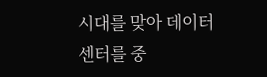시대를 맞아 데이터센터를 중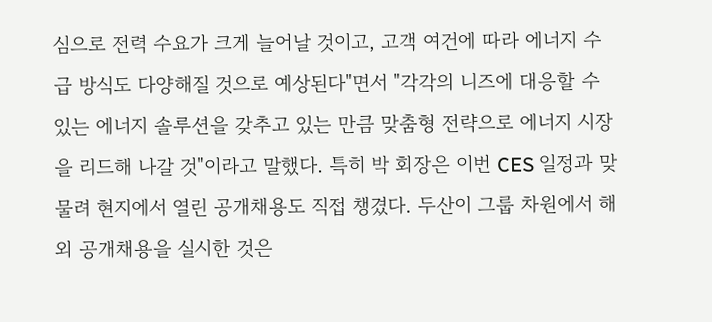심으로 전력 수요가 크게 늘어날 것이고, 고객 여건에 따라 에너지 수급 방식도 다양해질 것으로 예상된다"면서 "각각의 니즈에 대응할 수 있는 에너지 솔루션을 갖추고 있는 만큼 맞춤형 전략으로 에너지 시장을 리드해 나갈 것"이라고 말했다. 특히 박 회장은 이번 CES 일정과 맞물려 현지에서 열린 공개채용도 직접 챙겼다. 두산이 그룹 차원에서 해외 공개채용을 실시한 것은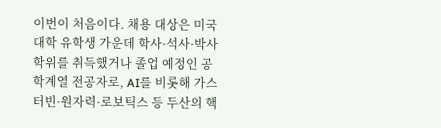이번이 처음이다. 채용 대상은 미국 대학 유학생 가운데 학사·석사·박사 학위를 취득했거나 졸업 예정인 공학계열 전공자로, AI를 비롯해 가스터빈·원자력·로보틱스 등 두산의 핵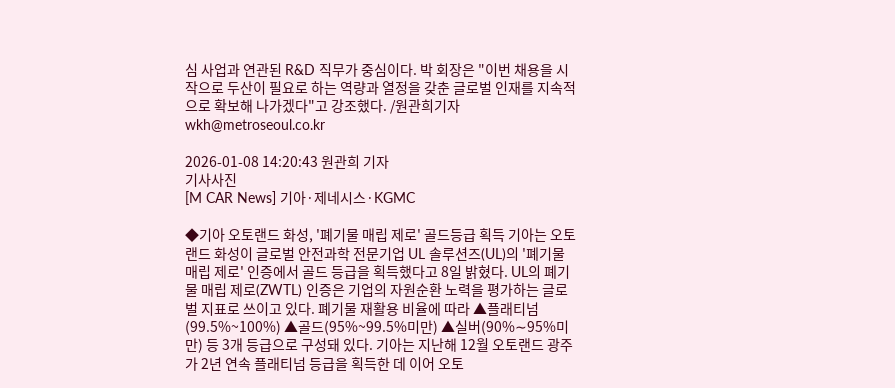심 사업과 연관된 R&D 직무가 중심이다. 박 회장은 "이번 채용을 시작으로 두산이 필요로 하는 역량과 열정을 갖춘 글로벌 인재를 지속적으로 확보해 나가겠다"고 강조했다. /원관희기자 wkh@metroseoul.co.kr

2026-01-08 14:20:43 원관희 기자
기사사진
[M CAR News] 기아·제네시스·KGMC

◆기아 오토랜드 화성, '폐기물 매립 제로' 골드등급 획득 기아는 오토랜드 화성이 글로벌 안전과학 전문기업 UL 솔루션즈(UL)의 '폐기물 매립 제로' 인증에서 골드 등급을 획득했다고 8일 밝혔다. UL의 폐기물 매립 제로(ZWTL) 인증은 기업의 자원순환 노력을 평가하는 글로벌 지표로 쓰이고 있다. 폐기물 재활용 비율에 따라 ▲플래티넘(99.5%~100%) ▲골드(95%~99.5%미만) ▲실버(90%∼95%미만) 등 3개 등급으로 구성돼 있다. 기아는 지난해 12월 오토랜드 광주가 2년 연속 플래티넘 등급을 획득한 데 이어 오토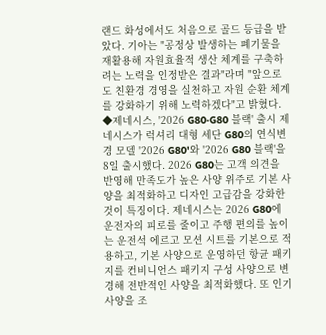랜드 화성에서도 처음으로 골드 등급을 받았다. 기아는 "공정상 발생하는 폐기물을 재활용해 자원효율적 생산 체계를 구축하려는 노력을 인정받은 결과"라며 "앞으로도 친환경 경영을 실천하고 자원 순환 체계를 강화하기 위해 노력하겠다"고 밝혔다. ◆제네시스, '2026 G80·G80 블랙' 출시 제네시스가 럭셔리 대형 세단 G80의 연식변경 모델 '2026 G80'와 '2026 G80 블랙'을 8일 출시했다. 2026 G80는 고객 의견을 반영해 만족도가 높은 사양 위주로 기본 사양을 최적화하고 디자인 고급감을 강화한 것이 특징이다. 제네시스는 2026 G80에 운전자의 피로를 줄이고 주행 편의를 높이는 운전석 에르고 모션 시트를 기본으로 적용하고, 기본 사양으로 운영하던 항균 패키지를 컨비니언스 패키지 구성 사양으로 변경해 전반적인 사양을 최적화했다. 또 인기 사양을 조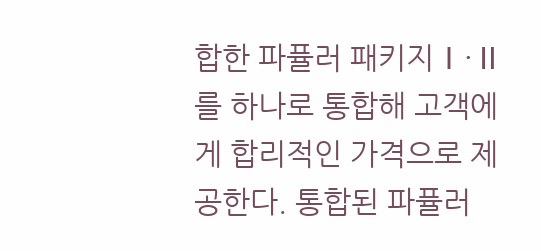합한 파퓰러 패키지Ⅰ·Ⅱ를 하나로 통합해 고객에게 합리적인 가격으로 제공한다. 통합된 파퓰러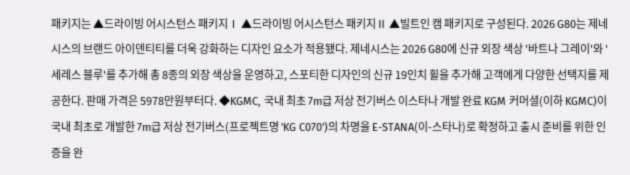패키지는 ▲드라이빙 어시스턴스 패키지Ⅰ ▲드라이빙 어시스턴스 패키지Ⅱ ▲빌트인 캠 패키지로 구성된다. 2026 G80는 제네시스의 브랜드 아이덴티티를 더욱 강화하는 디자인 요소가 적용됐다. 제네시스는 2026 G80에 신규 외장 색상 '바트나 그레이'와 '세레스 블루'를 추가해 총 8종의 외장 색상을 운영하고, 스포티한 디자인의 신규 19인치 휠을 추가해 고객에게 다양한 선택지를 제공한다. 판매 가격은 5978만원부터다. ◆KGMC, 국내 최초 7m급 저상 전기버스 이스타나 개발 완료 KGM 커머셜(이하 KGMC)이 국내 최초로 개발한 7m급 저상 전기버스(프로젝트명 'KG C070')의 차명을 E-STANA(이-스타나)로 확정하고 출시 준비를 위한 인증을 완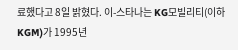료했다고 8일 밝혔다. 이-스타나는 KG모빌리티(이하 KGM)가 1995년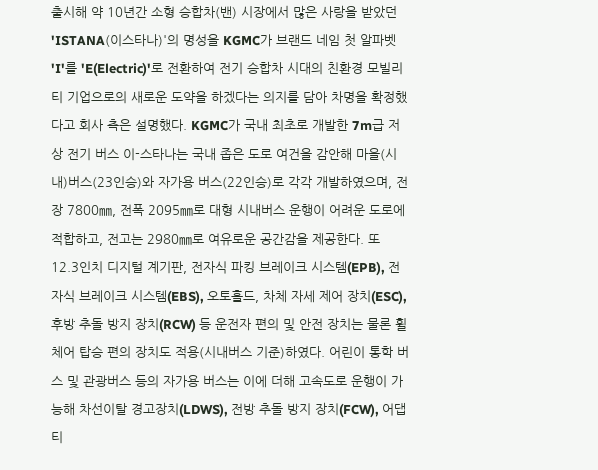출시해 약 10년간 소형 승합차(밴) 시장에서 많은 사랑을 받았던 'ISTANA(이스타나)'의 명성을 KGMC가 브랜드 네임 첫 알파벳 'I'를 'E(Electric)'로 전환하여 전기 승합차 시대의 친환경 모빌리티 기업으로의 새로운 도약을 하겠다는 의지를 담아 차명을 확정했다고 회사 측은 설명했다. KGMC가 국내 최초로 개발한 7m급 저상 전기 버스 이-스타나는 국내 좁은 도로 여건을 감안해 마을(시내)버스(23인승)와 자가용 버스(22인승)로 각각 개발하였으며, 전장 7800㎜, 전폭 2095㎜로 대형 시내버스 운행이 어려운 도로에 적합하고, 전고는 2980㎜로 여유로운 공간감을 제공한다. 또 12.3인치 디지털 계기판, 전자식 파킹 브레이크 시스템(EPB), 전자식 브레이크 시스템(EBS), 오토홀드, 차체 자세 제어 장치(ESC), 후방 추돌 방지 장치(RCW) 등 운전자 편의 및 안전 장치는 물론 휠체어 탑승 편의 장치도 적용(시내버스 기준)하였다. 어린이 통학 버스 및 관광버스 등의 자가용 버스는 이에 더해 고속도로 운행이 가능해 차선이탈 경고장치(LDWS), 전방 추돌 방지 장치(FCW), 어댑티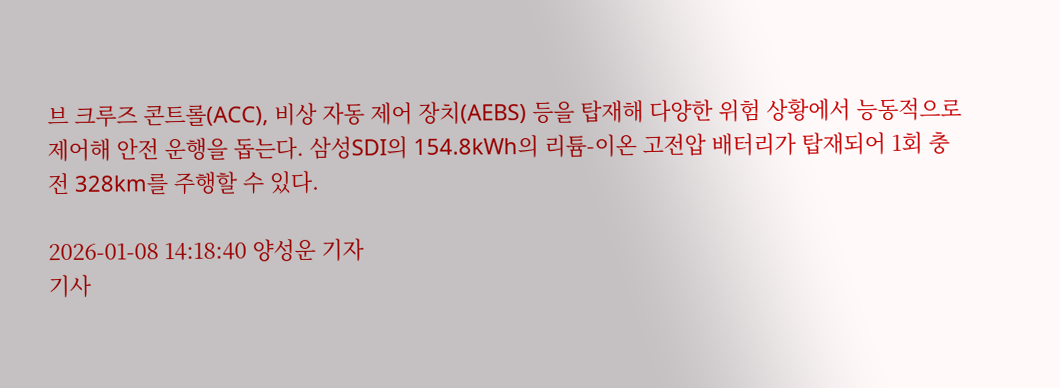브 크루즈 콘트롤(ACC), 비상 자동 제어 장치(AEBS) 등을 탑재해 다양한 위험 상황에서 능동적으로 제어해 안전 운행을 돕는다. 삼성SDI의 154.8kWh의 리튬-이온 고전압 배터리가 탑재되어 1회 충전 328km를 주행할 수 있다.

2026-01-08 14:18:40 양성운 기자
기사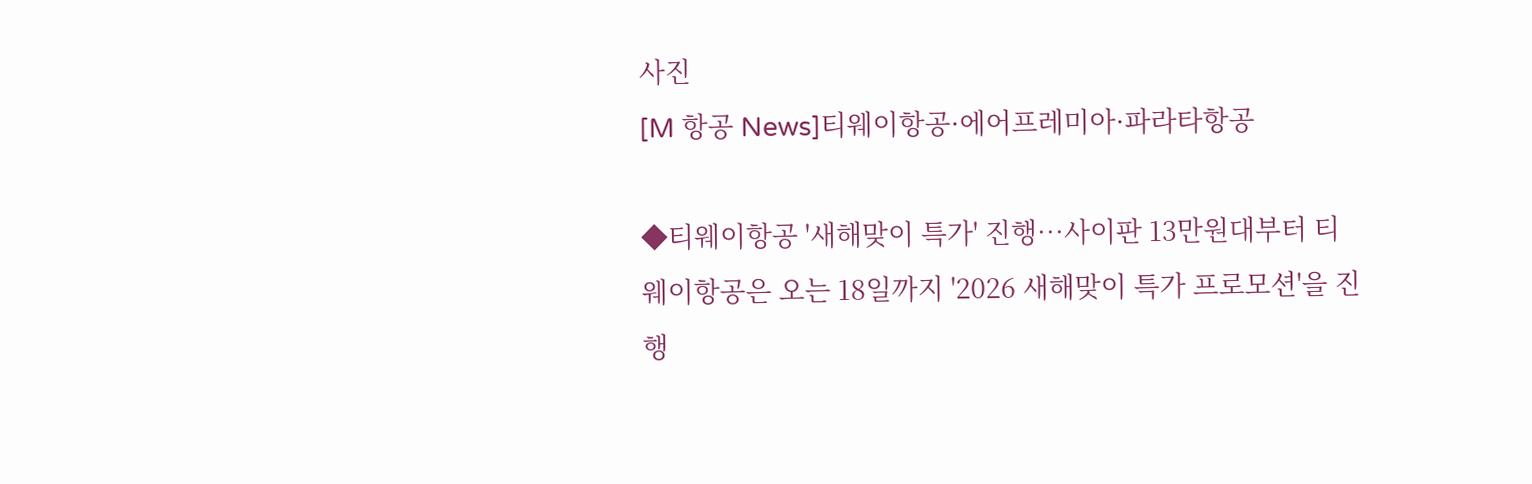사진
[M 항공 News]티웨이항공·에어프레미아·파라타항공

◆티웨이항공 '새해맞이 특가' 진행…사이판 13만원대부터 티웨이항공은 오는 18일까지 '2026 새해맞이 특가 프로모션'을 진행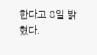한다고 8일 밝혔다.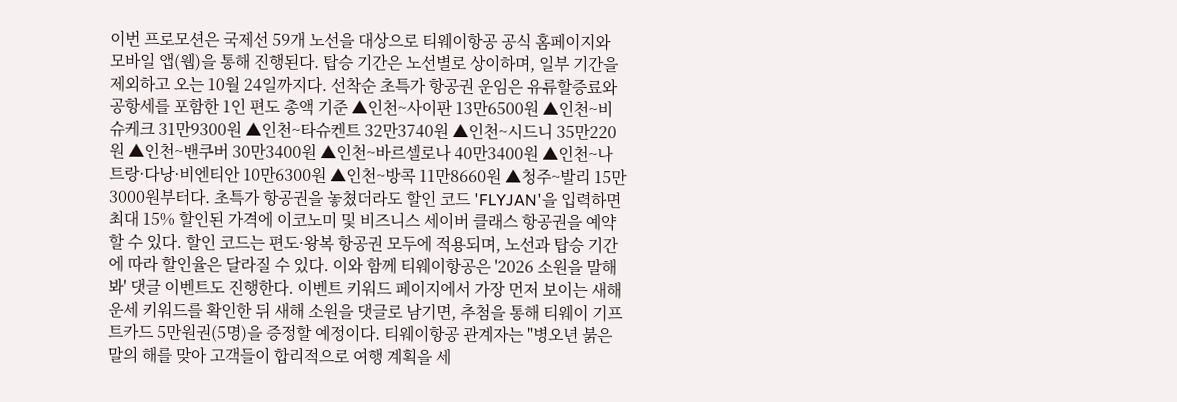이번 프로모션은 국제선 59개 노선을 대상으로 티웨이항공 공식 홈페이지와 모바일 앱(웹)을 통해 진행된다. 탑승 기간은 노선별로 상이하며, 일부 기간을 제외하고 오는 10월 24일까지다. 선착순 초특가 항공권 운임은 유류할증료와 공항세를 포함한 1인 편도 총액 기준 ▲인천~사이판 13만6500원 ▲인천~비슈케크 31만9300원 ▲인천~타슈켄트 32만3740원 ▲인천~시드니 35만220원 ▲인천~밴쿠버 30만3400원 ▲인천~바르셀로나 40만3400원 ▲인천~나트랑·다낭·비엔티안 10만6300원 ▲인천~방콕 11만8660원 ▲청주~발리 15만3000원부터다. 초특가 항공권을 놓쳤더라도 할인 코드 'FLYJAN'을 입력하면 최대 15% 할인된 가격에 이코노미 및 비즈니스 세이버 클래스 항공권을 예약할 수 있다. 할인 코드는 편도·왕복 항공권 모두에 적용되며, 노선과 탑승 기간에 따라 할인율은 달라질 수 있다. 이와 함께 티웨이항공은 '2026 소원을 말해봐' 댓글 이벤트도 진행한다. 이벤트 키워드 페이지에서 가장 먼저 보이는 새해 운세 키워드를 확인한 뒤 새해 소원을 댓글로 남기면, 추첨을 통해 티웨이 기프트카드 5만원권(5명)을 증정할 예정이다. 티웨이항공 관계자는 "병오년 붉은 말의 해를 맞아 고객들이 합리적으로 여행 계획을 세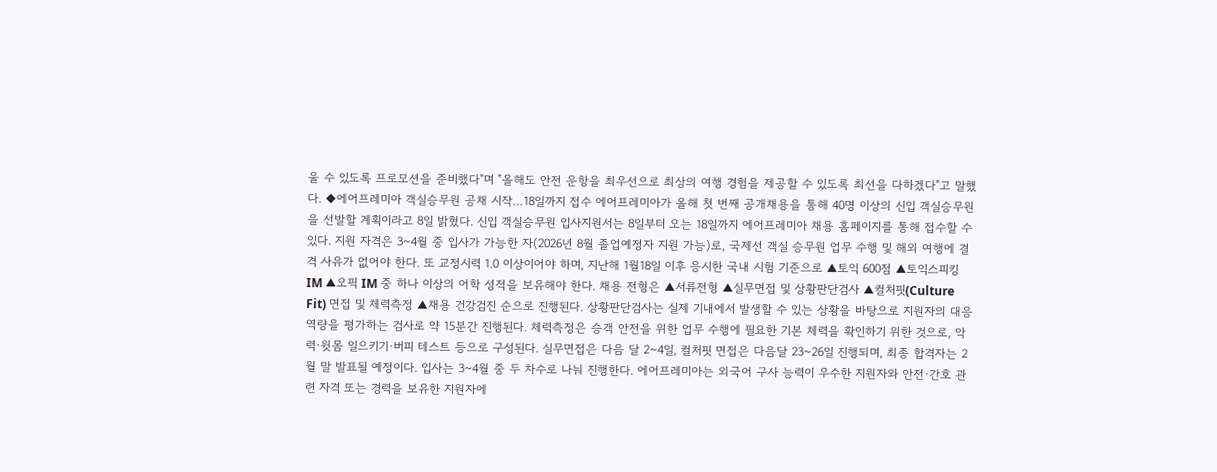울 수 있도록 프로모션을 준비했다"며 "올해도 안전 운항을 최우선으로 최상의 여행 경험을 제공할 수 있도록 최선을 다하겠다"고 말했다. ◆에어프레미아 객실승무원 공채 시작…18일까지 접수 에어프레미아가 올해 첫 번째 공개채용을 통해 40명 이상의 신입 객실승무원을 선발할 계획이라고 8일 밝혔다. 신입 객실승무원 입사지원서는 8일부터 오는 18일까지 에어프레미아 채용 홈페이지를 통해 접수할 수 있다. 지원 자격은 3~4월 중 입사가 가능한 자(2026년 8월 졸업예정자 지원 가능)로, 국제선 객실 승무원 업무 수행 및 해외 여행에 결격 사유가 없어야 한다. 또 교정시력 1.0 이상이어야 하며, 지난해 1월18일 이후 응시한 국내 시험 기준으로 ▲토익 600점 ▲토익스피킹 IM ▲오픽 IM 중 하나 이상의 어학 성적을 보유해야 한다. 채용 전형은 ▲서류전형 ▲실무면접 및 상황판단검사 ▲컬처핏(Culture Fit) 면접 및 체력측정 ▲채용 건강검진 순으로 진행된다. 상황판단검사는 실제 기내에서 발생할 수 있는 상황을 바탕으로 지원자의 대응 역량을 평가하는 검사로 약 15분간 진행된다. 체력측정은 승객 안전을 위한 업무 수행에 필요한 기본 체력을 확인하기 위한 것으로, 악력·윗몸 일으키기·버피 테스트 등으로 구성된다. 실무면접은 다음 달 2~4일, 컬처핏 면접은 다음달 23~26일 진행되며, 최종 합격자는 2월 말 발표될 예정이다. 입사는 3~4월 중 두 차수로 나눠 진행한다. 에어프레미아는 외국어 구사 능력이 우수한 지원자와 안전·간호 관련 자격 또는 경력을 보유한 지원자에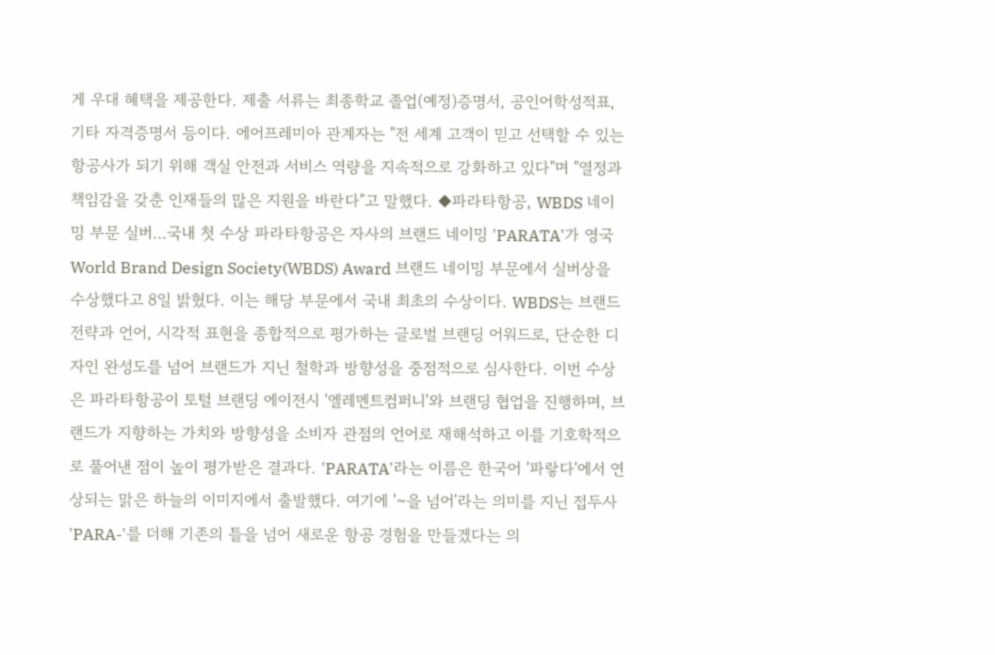게 우대 혜택을 제공한다. 제출 서류는 최종학교 졸업(예정)증명서, 공인어학성적표, 기타 자격증명서 등이다. 에어프레미아 관계자는 "전 세계 고객이 믿고 선택할 수 있는 항공사가 되기 위해 객실 안전과 서비스 역량을 지속적으로 강화하고 있다"며 "열정과 책임감을 갖춘 인재들의 많은 지원을 바란다"고 말했다. ◆파라타항공, WBDS 네이밍 부문 실버…국내 첫 수상 파라타항공은 자사의 브랜드 네이밍 'PARATA'가 영국 World Brand Design Society(WBDS) Award 브랜드 네이밍 부문에서 실버상을 수상했다고 8일 밝혔다. 이는 해당 부문에서 국내 최초의 수상이다. WBDS는 브랜드 전략과 언어, 시각적 표현을 종합적으로 평가하는 글로벌 브랜딩 어워드로, 단순한 디자인 완성도를 넘어 브랜드가 지닌 철학과 방향성을 중점적으로 심사한다. 이번 수상은 파라타항공이 토털 브랜딩 에이전시 '엘레멘트컴퍼니'와 브랜딩 협업을 진행하며, 브랜드가 지향하는 가치와 방향성을 소비자 관점의 언어로 재해석하고 이를 기호학적으로 풀어낸 점이 높이 평가받은 결과다. 'PARATA'라는 이름은 한국어 '파랗다'에서 연상되는 맑은 하늘의 이미지에서 출발했다. 여기에 '~을 넘어'라는 의미를 지닌 접두사 'PARA-'를 더해 기존의 틀을 넘어 새로운 항공 경험을 만들겠다는 의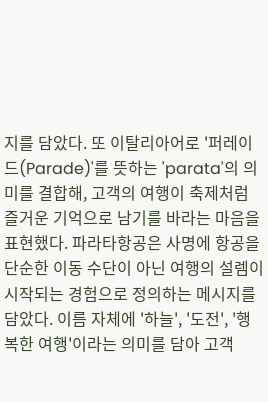지를 담았다. 또 이탈리아어로 '퍼레이드(Parade)'를 뜻하는 'parata'의 의미를 결합해, 고객의 여행이 축제처럼 즐거운 기억으로 남기를 바라는 마음을 표현했다. 파라타항공은 사명에 항공을 단순한 이동 수단이 아닌 여행의 설렘이 시작되는 경험으로 정의하는 메시지를 담았다. 이름 자체에 '하늘', '도전', '행복한 여행'이라는 의미를 담아 고객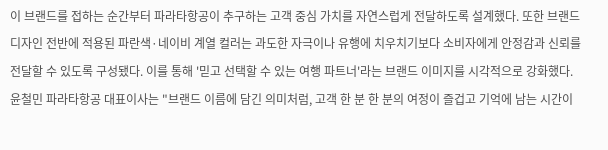이 브랜드를 접하는 순간부터 파라타항공이 추구하는 고객 중심 가치를 자연스럽게 전달하도록 설계했다. 또한 브랜드 디자인 전반에 적용된 파란색·네이비 계열 컬러는 과도한 자극이나 유행에 치우치기보다 소비자에게 안정감과 신뢰를 전달할 수 있도록 구성됐다. 이를 통해 '믿고 선택할 수 있는 여행 파트너'라는 브랜드 이미지를 시각적으로 강화했다. 윤철민 파라타항공 대표이사는 "브랜드 이름에 담긴 의미처럼, 고객 한 분 한 분의 여정이 즐겁고 기억에 남는 시간이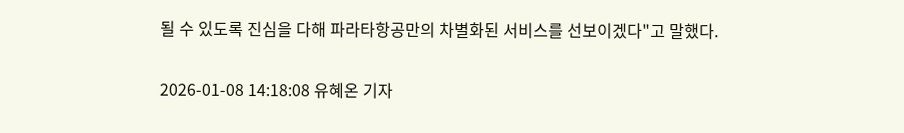될 수 있도록 진심을 다해 파라타항공만의 차별화된 서비스를 선보이겠다"고 말했다.

2026-01-08 14:18:08 유혜온 기자